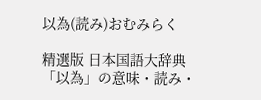以為(読み)おむみらく

精選版 日本国語大辞典 「以為」の意味・読み・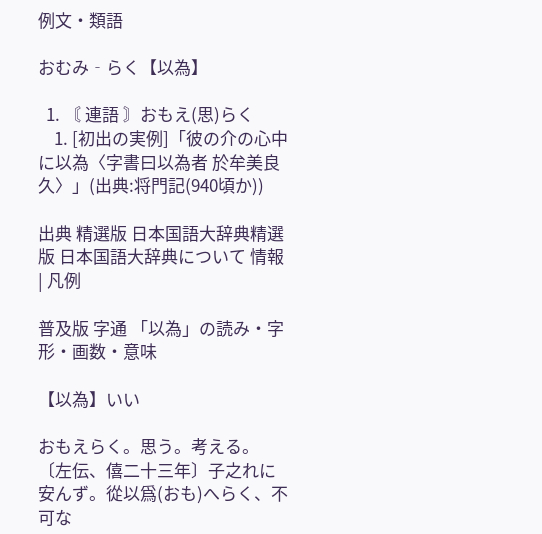例文・類語

おむみ‐らく【以為】

  1. 〘 連語 〙おもえ(思)らく
    1. [初出の実例]「彼の介の心中に以為〈字書曰以為者 於牟美良久〉」(出典:将門記(940頃か))

出典 精選版 日本国語大辞典精選版 日本国語大辞典について 情報 | 凡例

普及版 字通 「以為」の読み・字形・画数・意味

【以為】いい

おもえらく。思う。考える。〔左伝、僖二十三年〕子之れに安んず。從以爲(おも)へらく、不可な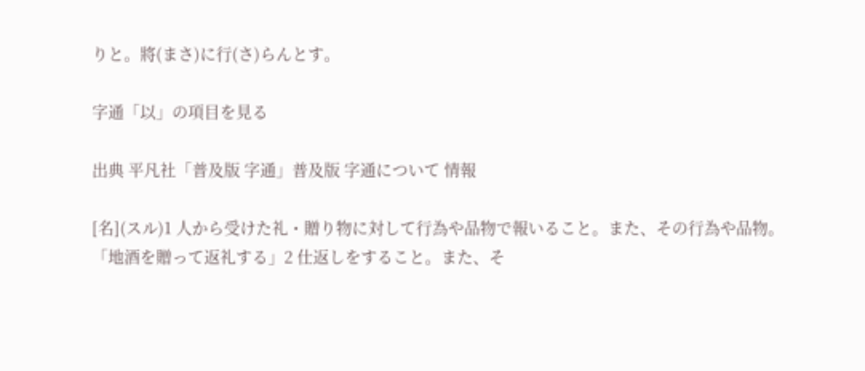りと。將(まさ)に行(さ)らんとす。

字通「以」の項目を見る

出典 平凡社「普及版 字通」普及版 字通について 情報

[名](スル)1 人から受けた礼・贈り物に対して行為や品物で報いること。また、その行為や品物。「地酒を贈って返礼する」2 仕返しをすること。また、そ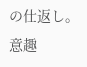の仕返し。意趣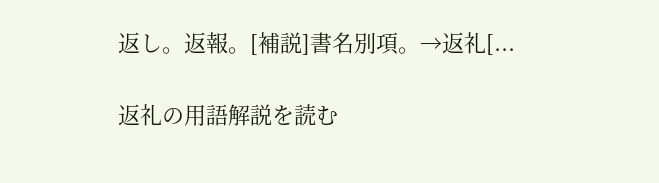返し。返報。[補説]書名別項。→返礼[...

返礼の用語解説を読む